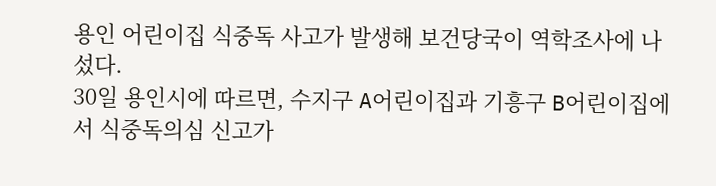용인 어린이집 식중독 사고가 발생해 보건당국이 역학조사에 나섰다.
30일 용인시에 따르면, 수지구 A어린이집과 기흥구 B어린이집에서 식중독의심 신고가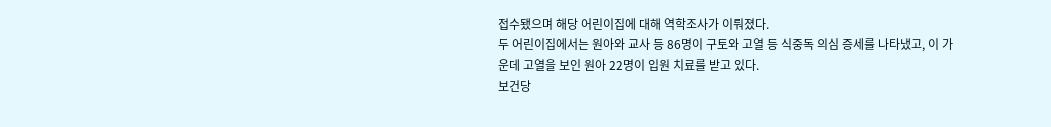접수됐으며 해당 어린이집에 대해 역학조사가 이뤄졌다.
두 어린이집에서는 원아와 교사 등 86명이 구토와 고열 등 식중독 의심 증세를 나타냈고, 이 가운데 고열을 보인 원아 22명이 입원 치료를 받고 있다.
보건당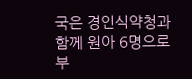국은 경인식약청과 함께 원아 6명으로부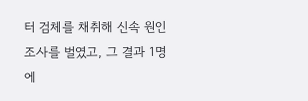터 검체를 채취해 신속 원인조사를 벌였고, 그 결과 1명에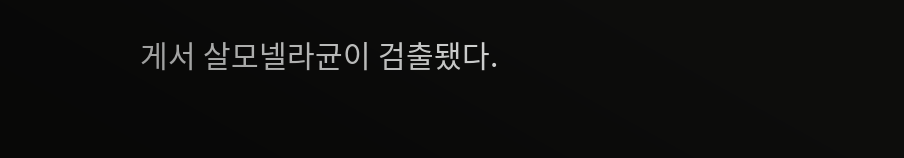게서 살모넬라균이 검출됐다.